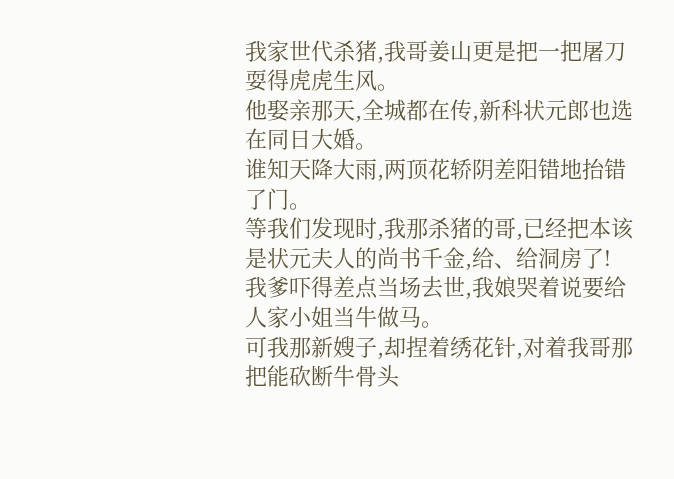我家世代杀猪,我哥姜山更是把一把屠刀耍得虎虎生风。
他娶亲那天,全城都在传,新科状元郎也选在同日大婚。
谁知天降大雨,两顶花轿阴差阳错地抬错了门。
等我们发现时,我那杀猪的哥,已经把本该是状元夫人的尚书千金,给、给洞房了!
我爹吓得差点当场去世,我娘哭着说要给人家小姐当牛做马。
可我那新嫂子,却捏着绣花针,对着我哥那把能砍断牛骨头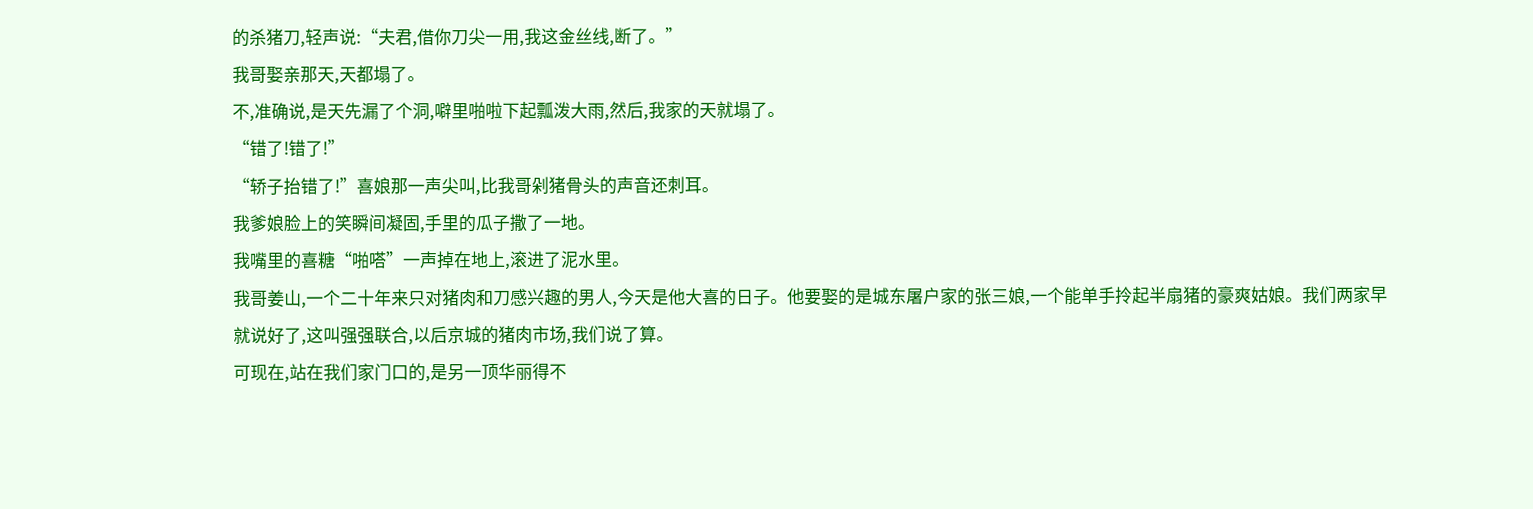的杀猪刀,轻声说:“夫君,借你刀尖一用,我这金丝线,断了。”
我哥娶亲那天,天都塌了。
不,准确说,是天先漏了个洞,噼里啪啦下起瓢泼大雨,然后,我家的天就塌了。
“错了!错了!”
“轿子抬错了!”喜娘那一声尖叫,比我哥剁猪骨头的声音还刺耳。
我爹娘脸上的笑瞬间凝固,手里的瓜子撒了一地。
我嘴里的喜糖“啪嗒”一声掉在地上,滚进了泥水里。
我哥姜山,一个二十年来只对猪肉和刀感兴趣的男人,今天是他大喜的日子。他要娶的是城东屠户家的张三娘,一个能单手拎起半扇猪的豪爽姑娘。我们两家早就说好了,这叫强强联合,以后京城的猪肉市场,我们说了算。
可现在,站在我们家门口的,是另一顶华丽得不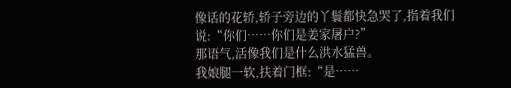像话的花轿,轿子旁边的丫鬟都快急哭了,指着我们说:“你们……你们是姜家屠户?”
那语气,活像我们是什么洪水猛兽。
我娘腿一软,扶着门框:“是……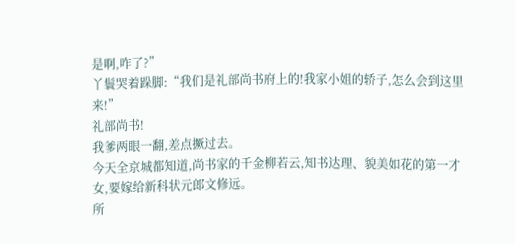是啊,咋了?”
丫鬟哭着跺脚:“我们是礼部尚书府上的!我家小姐的轿子,怎么会到这里来!”
礼部尚书!
我爹两眼一翻,差点撅过去。
今天全京城都知道,尚书家的千金柳若云,知书达理、貌美如花的第一才女,要嫁给新科状元郎文修远。
所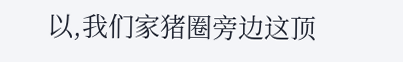以,我们家猪圈旁边这顶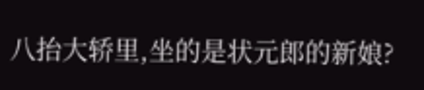八抬大轿里,坐的是状元郎的新娘?